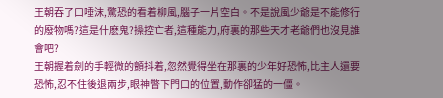王朝吞了口唾沫,驚恐的看着柳風,腦子一片空白。不是說風少爺是不能修行的廢物嗎?這是什麽鬼?操控亡者,這種能力,府裏的那些天才老爺們也沒見誰會吧?
王朝握着劍的手輕微的顫抖着,忽然覺得坐在那裏的少年好恐怖,比主人還要恐怖,忍不住後退兩步,眼神瞥下門口的位置,動作卻猛的一僵。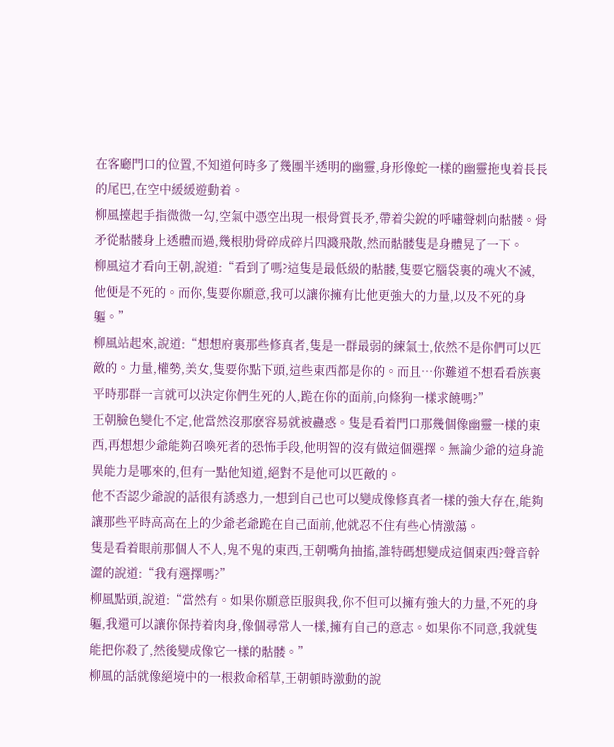在客廳門口的位置,不知道何時多了幾團半透明的幽靈,身形像蛇一樣的幽靈拖曳着長長的尾巴,在空中緩緩遊動着。
柳風擡起手指微微一勾,空氣中憑空出現一根骨質長矛,帶着尖銳的呼嘯聲刺向骷髅。骨矛從骷髅身上透體而過,幾根肋骨碎成碎片四濺飛散,然而骷髅隻是身體晃了一下。
柳風這才看向王朝,說道:“看到了嗎?這隻是最低級的骷髅,隻要它腦袋裏的魂火不滅,他便是不死的。而你,隻要你願意,我可以讓你擁有比他更強大的力量,以及不死的身軀。”
柳風站起來,說道:“想想府裏那些修真者,隻是一群最弱的練氣士,依然不是你們可以匹敵的。力量,權勢,美女,隻要你點下頭,這些東西都是你的。而且…你難道不想看看族裏平時那群一言就可以決定你們生死的人,跪在你的面前,向條狗一樣求饒嗎?”
王朝臉色變化不定,他當然沒那麽容易就被蠱惑。隻是看着門口那幾個像幽靈一樣的東西,再想想少爺能夠召喚死者的恐怖手段,他明智的沒有做這個選擇。無論少爺的這身詭異能力是哪來的,但有一點他知道,絕對不是他可以匹敵的。
他不否認少爺說的話很有誘惑力,一想到自己也可以變成像修真者一樣的強大存在,能夠讓那些平時高高在上的少爺老爺跪在自己面前,他就忍不住有些心情激蕩。
隻是看着眼前那個人不人,鬼不鬼的東西,王朝嘴角抽搐,誰特碼想變成這個東西?聲音幹澀的說道:“我有選擇嗎?”
柳風點頭,說道:“當然有。如果你願意臣服與我,你不但可以擁有強大的力量,不死的身軀,我還可以讓你保持着肉身,像個尋常人一樣,擁有自己的意志。如果你不同意,我就隻能把你殺了,然後變成像它一樣的骷髅。”
柳風的話就像絕境中的一根救命稻草,王朝頓時激動的說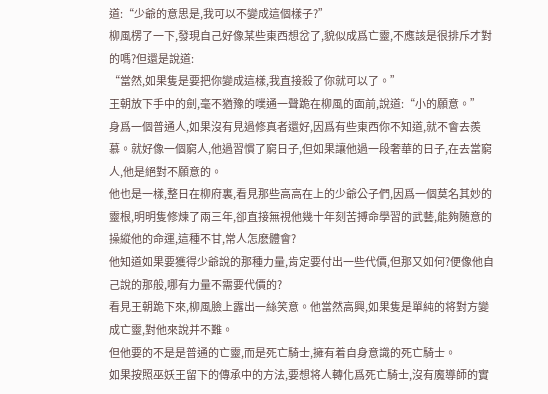道:“少爺的意思是,我可以不變成這個樣子?”
柳風楞了一下,發現自己好像某些東西想岔了,貌似成爲亡靈,不應該是很排斥才對的嗎?但還是說道:
“當然,如果隻是要把你變成這樣,我直接殺了你就可以了。”
王朝放下手中的劍,毫不猶豫的噗通一聲跪在柳風的面前,說道:“小的願意。”
身爲一個普通人,如果沒有見過修真者還好,因爲有些東西你不知道,就不會去羨慕。就好像一個窮人,他過習慣了窮日子,但如果讓他過一段奢華的日子,在去當窮人,他是絕對不願意的。
他也是一樣,整日在柳府裏,看見那些高高在上的少爺公子們,因爲一個莫名其妙的靈根,明明隻修煉了兩三年,卻直接無視他幾十年刻苦搏命學習的武藝,能夠随意的操縱他的命運,這種不甘,常人怎麽體會?
他知道如果要獲得少爺說的那種力量,肯定要付出一些代價,但那又如何?便像他自己說的那般,哪有力量不需要代價的?
看見王朝跪下來,柳風臉上露出一絲笑意。他當然高興,如果隻是單純的将對方變成亡靈,對他來說并不難。
但他要的不是是普通的亡靈,而是死亡騎士,擁有着自身意識的死亡騎士。
如果按照巫妖王留下的傳承中的方法,要想将人轉化爲死亡騎士,沒有魔導師的實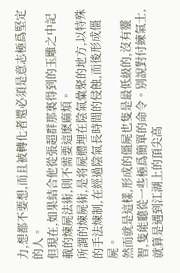力,想都不要想,而且被轉化者還必須是意志極爲堅定的人。
但現在,如果結合他從張超群那裏得到的玉雕之中記載的煉屍法術,則不需要這麽麻煩。
所謂的煉屍術,是将屍體埋在陰氣彙聚的地方,以特殊的手法煉制,在經過陰氣長時間的侵蝕,而後形成僵屍。
然而就是這樣,形成的僵屍也隻是最低級的,沒有靈智,隻能聽從一些極爲簡單的命令。别說對付練氣士,就算是遇到江湖上的頂尖高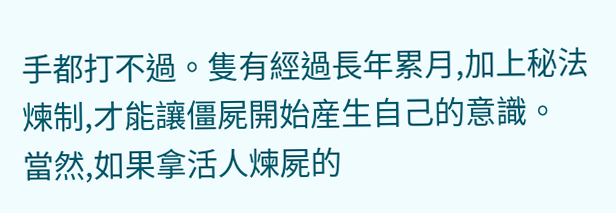手都打不過。隻有經過長年累月,加上秘法煉制,才能讓僵屍開始産生自己的意識。
當然,如果拿活人煉屍的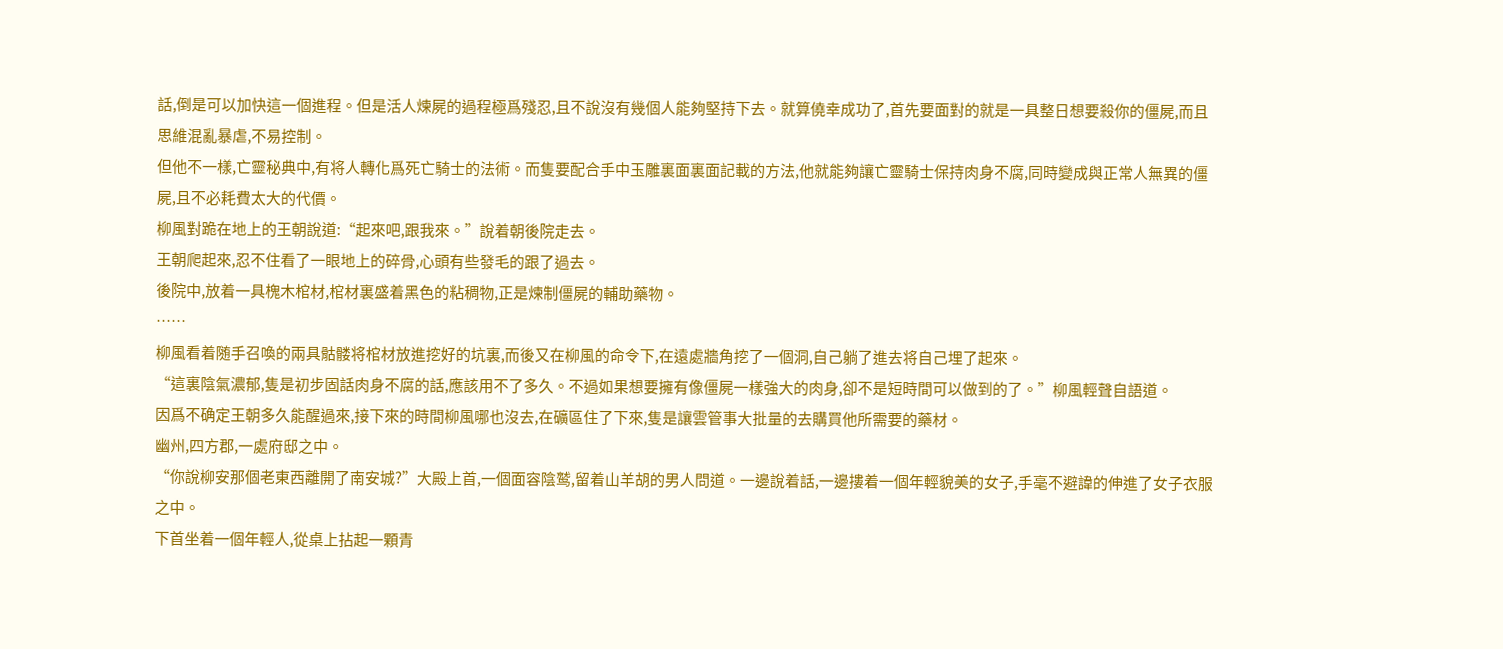話,倒是可以加快這一個進程。但是活人煉屍的過程極爲殘忍,且不說沒有幾個人能夠堅持下去。就算僥幸成功了,首先要面對的就是一具整日想要殺你的僵屍,而且思維混亂暴虐,不易控制。
但他不一樣,亡靈秘典中,有将人轉化爲死亡騎士的法術。而隻要配合手中玉雕裏面裏面記載的方法,他就能夠讓亡靈騎士保持肉身不腐,同時變成與正常人無異的僵屍,且不必耗費太大的代價。
柳風對跪在地上的王朝說道:“起來吧,跟我來。”說着朝後院走去。
王朝爬起來,忍不住看了一眼地上的碎骨,心頭有些發毛的跟了過去。
後院中,放着一具槐木棺材,棺材裏盛着黑色的粘稠物,正是煉制僵屍的輔助藥物。
……
柳風看着随手召喚的兩具骷髅将棺材放進挖好的坑裏,而後又在柳風的命令下,在遠處牆角挖了一個洞,自己躺了進去将自己埋了起來。
“這裏陰氣濃郁,隻是初步固話肉身不腐的話,應該用不了多久。不過如果想要擁有像僵屍一樣強大的肉身,卻不是短時間可以做到的了。”柳風輕聲自語道。
因爲不确定王朝多久能醒過來,接下來的時間柳風哪也沒去,在礦區住了下來,隻是讓雲管事大批量的去購買他所需要的藥材。
幽州,四方郡,一處府邸之中。
“你說柳安那個老東西離開了南安城?”大殿上首,一個面容陰鹫,留着山羊胡的男人問道。一邊說着話,一邊摟着一個年輕貌美的女子,手毫不避諱的伸進了女子衣服之中。
下首坐着一個年輕人,從桌上拈起一顆青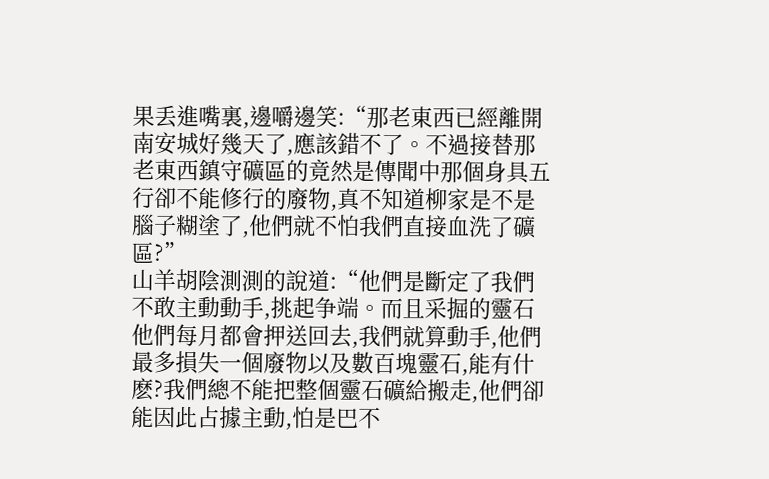果丢進嘴裏,邊嚼邊笑:“那老東西已經離開南安城好幾天了,應該錯不了。不過接替那老東西鎮守礦區的竟然是傳聞中那個身具五行卻不能修行的廢物,真不知道柳家是不是腦子糊塗了,他們就不怕我們直接血洗了礦區?”
山羊胡陰測測的說道:“他們是斷定了我們不敢主動動手,挑起争端。而且采掘的靈石他們每月都會押送回去,我們就算動手,他們最多損失一個廢物以及數百塊靈石,能有什麽?我們總不能把整個靈石礦給搬走,他們卻能因此占據主動,怕是巴不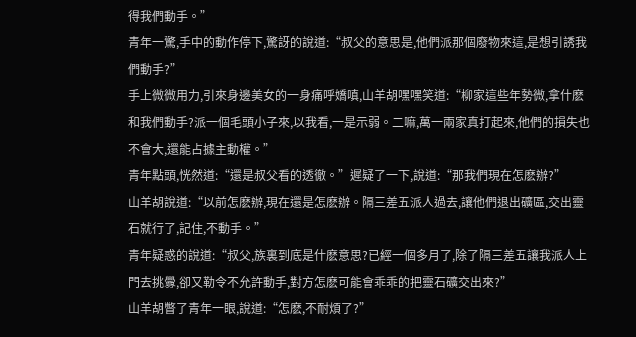得我們動手。”
青年一驚,手中的動作停下,驚訝的說道:“叔父的意思是,他們派那個廢物來這,是想引誘我們動手?”
手上微微用力,引來身邊美女的一身痛呼嬌嗔,山羊胡嘿嘿笑道:“柳家這些年勢微,拿什麽和我們動手?派一個毛頭小子來,以我看,一是示弱。二嘛,萬一兩家真打起來,他們的損失也不會大,還能占據主動權。”
青年點頭,恍然道:“還是叔父看的透徹。”遲疑了一下,說道:“那我們現在怎麽辦?”
山羊胡說道:“以前怎麽辦,現在還是怎麽辦。隔三差五派人過去,讓他們退出礦區,交出靈石就行了,記住,不動手。”
青年疑惑的說道:“叔父,族裏到底是什麽意思?已經一個多月了,除了隔三差五讓我派人上門去挑釁,卻又勒令不允許動手,對方怎麽可能會乖乖的把靈石礦交出來?”
山羊胡瞥了青年一眼,說道:“怎麽,不耐煩了?”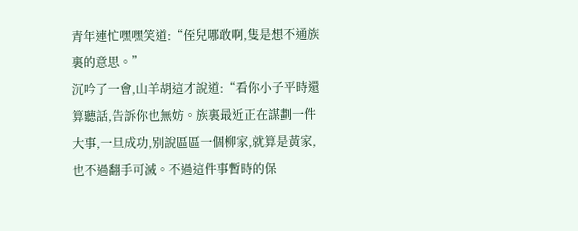青年連忙嘿嘿笑道:“侄兒哪敢啊,隻是想不通族裏的意思。”
沉吟了一會,山羊胡這才說道:“看你小子平時還算聽話,告訴你也無妨。族裏最近正在謀劃一件大事,一旦成功,别說區區一個柳家,就算是黃家,也不過翻手可滅。不過這件事暫時的保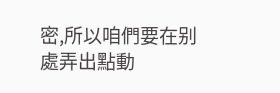密,所以咱們要在别處弄出點動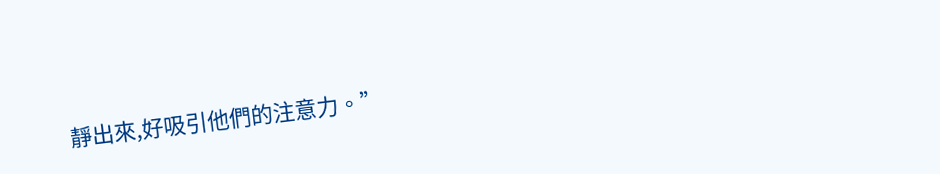靜出來,好吸引他們的注意力。”